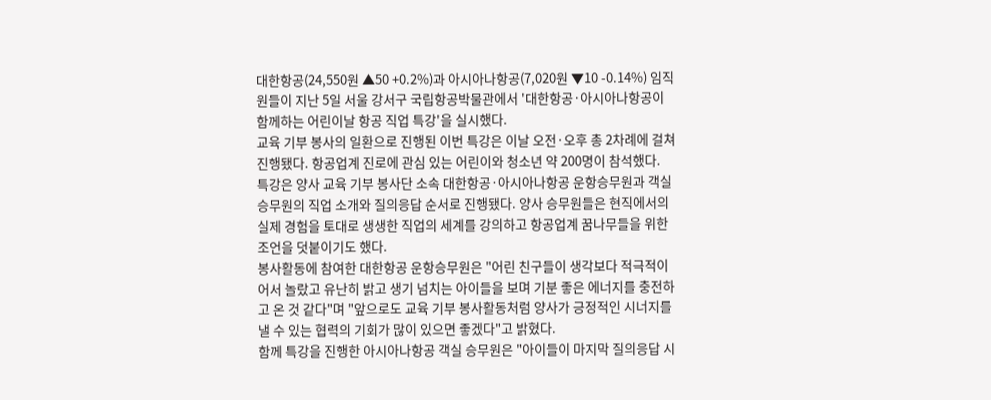대한항공(24,550원 ▲50 +0.2%)과 아시아나항공(7,020원 ▼10 -0.14%) 임직원들이 지난 5일 서울 강서구 국립항공박물관에서 '대한항공·아시아나항공이 함께하는 어린이날 항공 직업 특강'을 실시했다.
교육 기부 봉사의 일환으로 진행된 이번 특강은 이날 오전·오후 총 2차례에 걸쳐 진행됐다. 항공업계 진로에 관심 있는 어린이와 청소년 약 200명이 참석했다.
특강은 양사 교육 기부 봉사단 소속 대한항공·아시아나항공 운항승무원과 객실 승무원의 직업 소개와 질의응답 순서로 진행됐다. 양사 승무원들은 현직에서의 실제 경험을 토대로 생생한 직업의 세계를 강의하고 항공업계 꿈나무들을 위한 조언을 덧붙이기도 했다.
봉사활동에 참여한 대한항공 운항승무원은 "어린 친구들이 생각보다 적극적이어서 놀랐고 유난히 밝고 생기 넘치는 아이들을 보며 기분 좋은 에너지를 충전하고 온 것 같다"며 "앞으로도 교육 기부 봉사활동처럼 양사가 긍정적인 시너지를 낼 수 있는 협력의 기회가 많이 있으면 좋겠다"고 밝혔다.
함께 특강을 진행한 아시아나항공 객실 승무원은 "아이들이 마지막 질의응답 시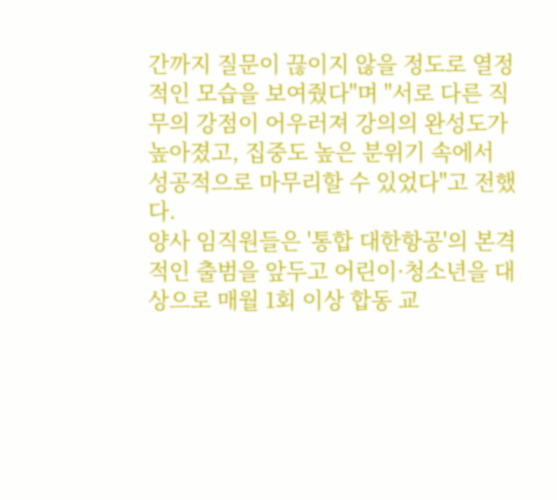간까지 질문이 끊이지 않을 정도로 열정적인 모습을 보여줬다"며 "서로 다른 직무의 강점이 어우러져 강의의 완성도가 높아졌고, 집중도 높은 분위기 속에서 성공적으로 마무리할 수 있었다"고 전했다.
양사 임직원들은 '통합 대한항공'의 본격적인 출범을 앞두고 어린이·청소년을 대상으로 매월 1회 이상 합동 교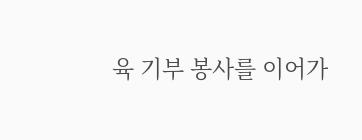육 기부 봉사를 이어가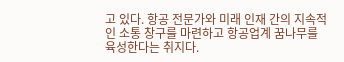고 있다. 항공 전문가와 미래 인재 간의 지속적인 소통 창구를 마련하고 항공업계 꿈나무를 육성한다는 취지다.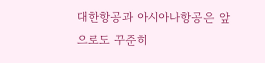대한항공과 아시아나항공은 앞으로도 꾸준히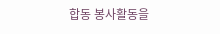합동 봉사활동을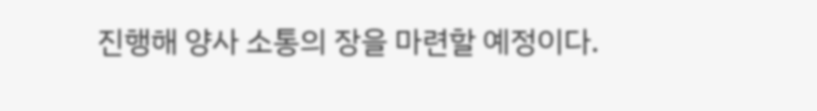진행해 양사 소통의 장을 마련할 예정이다.